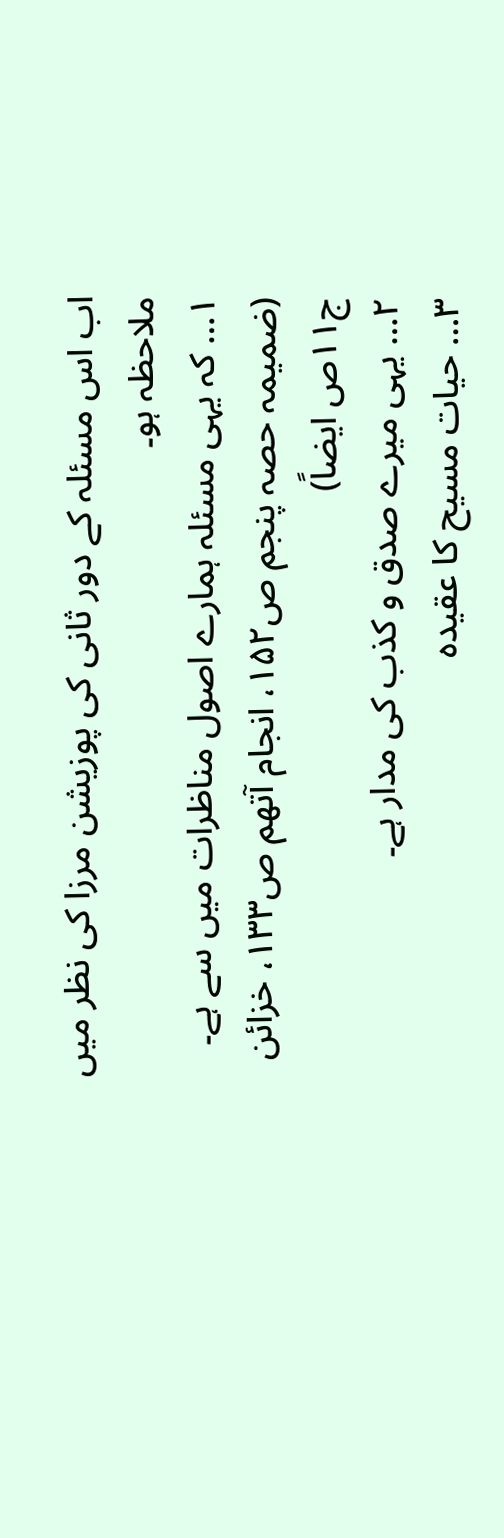اب اس مسئلہ کے دور ثانی کی پوزیشن مرزا کی نظر میں ملاحظہ ہو۔
۱… کہ یہی مسئلہ ہمارے اصول مناظرات میں سے ہے۔
(ضمیمہ حصہ پنجم ص۱۵۲، انجام آتھم ص۱۳۳، خزائن ج۱۱ص ایضاً)
۲… یہی میرے صدق و کذب کی مدار ہے۔
۳… حیات مسیح کا عقیدہ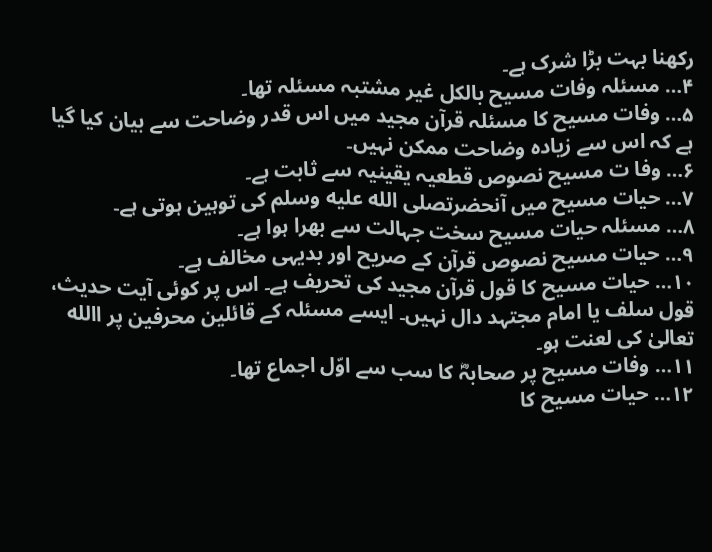رکھنا بہت بڑا شرک ہے۔
۴… مسئلہ وفات مسیح بالکل غیر مشتبہ مسئلہ تھا۔
۵… وفات مسیح کا مسئلہ قرآن مجید میں اس قدر وضاحت سے بیان کیا گیا ہے کہ اس سے زیادہ وضاحت ممکن نہیں۔
۶… وفا ت مسیح نصوص قطعیہ یقینیہ سے ثابت ہے۔
۷… حیات مسیح میں آنحضرتصلى الله عليه وسلم کی توہین ہوتی ہے۔
۸… مسئلہ حیات مسیح سخت جہالت سے بھرا ہوا ہے۔
۹… حیات مسیح نصوص قرآن کے صریح اور بدیہی مخالف ہے۔
۱۰… حیات مسیح کا قول قرآن مجید کی تحریف ہے۔ اس پر کوئی آیت حدیث، قول سلف یا امام مجتہد دال نہیں۔ ایسے مسئلہ کے قائلین محرفین پر االله تعالیٰ کی لعنت ہو۔
۱۱… وفات مسیح پر صحابہؓ کا سب سے اوّل اجماع تھا۔
۱۲… حیات مسیح کا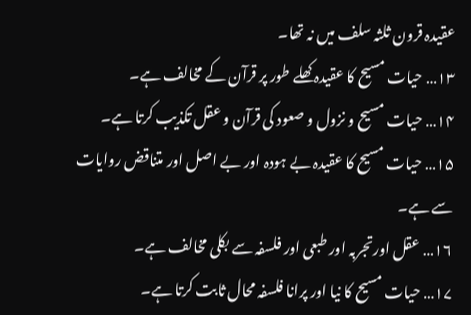عقیدہ قرون ثلثہ سلف میں نہ تھا۔
۱۳… حیات مسیح کا عقیدہ کھلے طور پر قرآن کے مخالف ہے۔
۱۴… حیات مسیح و نزول و صعود کی قرآن و عقل تکذیب کرتا ہے۔
۱۵… حیات مسیح کا عقیدہ بے ہودہ اور بے اصل اور متناقض روایات سے ہے۔
۱۶… عقل اورتجربہ اور طبعی اور فلسفہ سے بکلی مخالف ہے۔
۱۷… حیات مسیح کا نیا اور پرانا فلسفہ محال ثابت کرتا ہے۔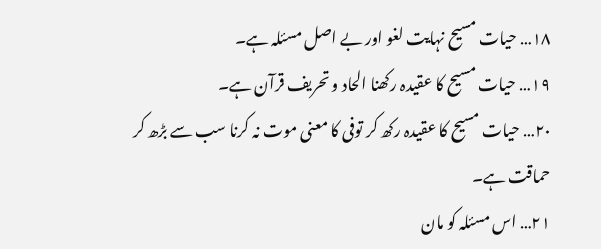۱۸… حیات مسیح نہایت لغو اور بے اصل مسئلہ ہے۔
۱۹… حیات مسیح کا عقیدہ رکھنا الحاد و تحریف قرآن ہے۔
۲۰… حیات مسیح کا عقیدہ رکھ کر توفی کا معنی موت نہ کرنا سب سے بڑھ کر حماقت ہے۔
۲۱… اس مسئلہ کو مان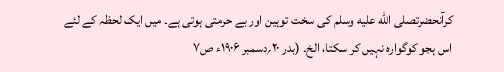کرآنحضرتصلى الله عليه وسلم کی سخت توہین اور بے حرمتی ہوتی ہے۔ میں ایک لحظہ کے لئے اس ہجو کوگوارہ نہیں کر سکتا، الخ۔ (بدر ۲۰؍دسمبر ۱۹۰۶ء ص۷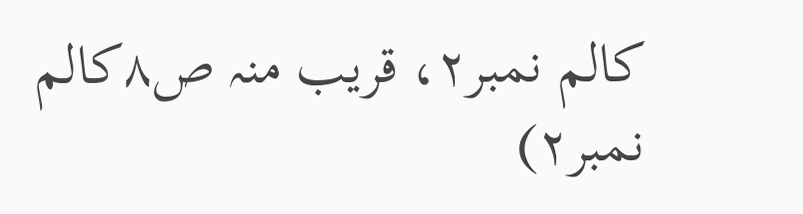کالم نمبر۲، قریب منہ ص۸کالم نمبر۲)